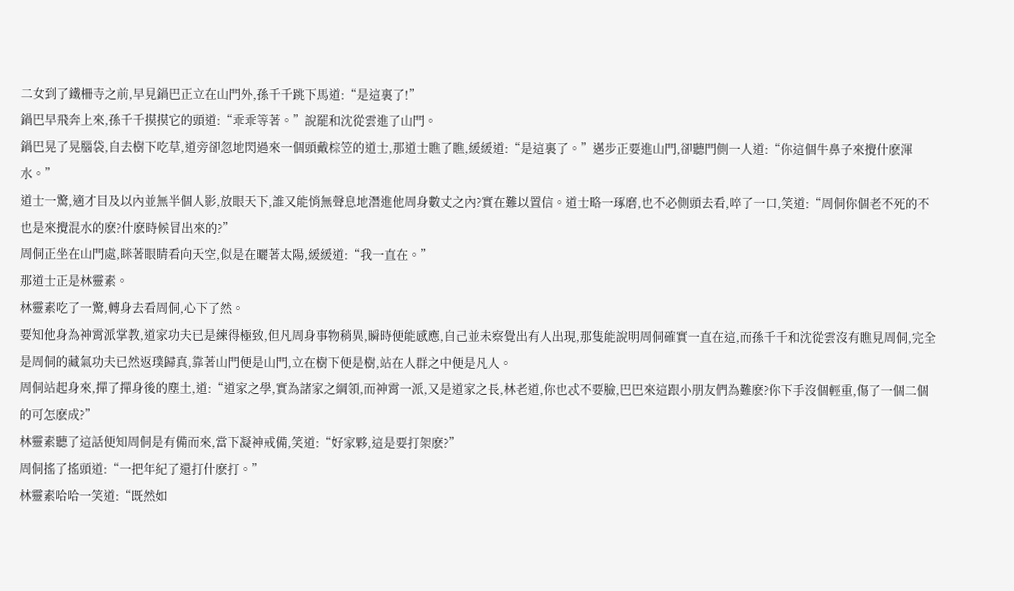二女到了鐵柵寺之前,早見鍋巴正立在山門外,孫千千跳下馬道:“是這裏了!”
鍋巴早飛奔上來,孫千千摸摸它的頭道:“乖乖等著。”說罷和沈從雲進了山門。
鍋巴晃了晃腦袋,自去樹下吃草,道旁卻忽地閃過來一個頭戴棕笠的道士,那道士瞧了瞧,緩緩道:“是這裏了。”邁步正要進山門,卻聽門側一人道:“你這個牛鼻子來攪什麽渾水。”
道士一驚,適才目及以內並無半個人影,放眼天下,誰又能悄無聲息地潛進他周身數丈之內?實在難以置信。道士略一琢磨,也不必側頭去看,啐了一口,笑道:“周侗你個老不死的不也是來攪混水的麽?什麽時候冒出來的?”
周侗正坐在山門處,眯著眼睛看向天空,似是在曬著太陽,緩緩道:“我一直在。”
那道士正是林靈素。
林靈素吃了一驚,轉身去看周侗,心下了然。
要知他身為神霄派掌教,道家功夫已是練得極致,但凡周身事物稍異,瞬時便能感應,自己並未察覺出有人出現,那隻能說明周侗確實一直在這,而孫千千和沈從雲沒有瞧見周侗,完全是周侗的藏氣功夫已然返璞歸真,靠著山門便是山門,立在樹下便是樹,站在人群之中便是凡人。
周侗站起身來,撣了撣身後的塵土,道:“道家之學,實為諸家之綱領,而神霄一派,又是道家之長,林老道,你也忒不要臉,巴巴來這跟小朋友們為難麽?你下手沒個輕重,傷了一個二個的可怎麽成?”
林靈素聽了這話便知周侗是有備而來,當下凝神戒備,笑道:“好家夥,這是要打架麽?”
周侗搖了搖頭道:“一把年紀了還打什麽打。”
林靈素哈哈一笑道:“既然如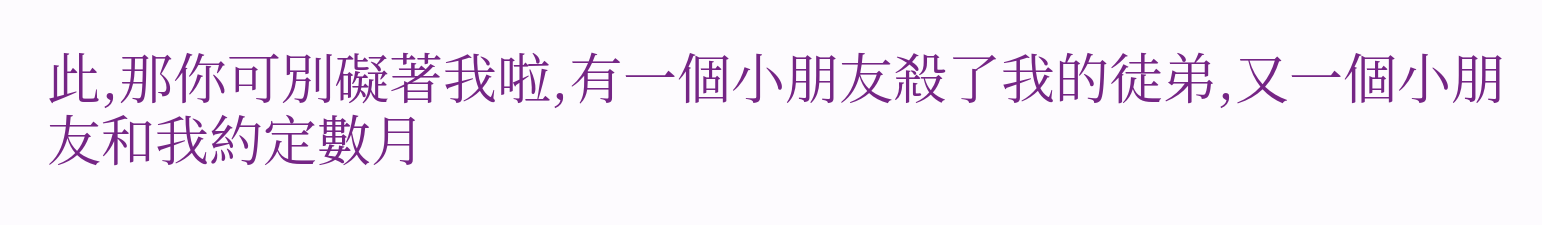此,那你可別礙著我啦,有一個小朋友殺了我的徒弟,又一個小朋友和我約定數月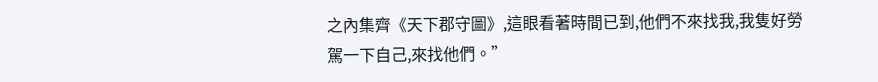之內集齊《天下郡守圖》,這眼看著時間已到,他們不來找我,我隻好勞駕一下自己,來找他們。”